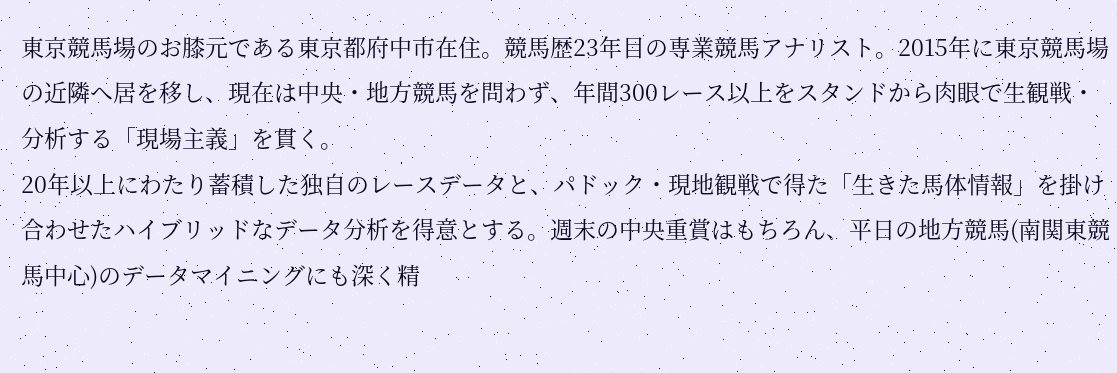東京競馬場のお膝元である東京都府中市在住。競馬歴23年目の専業競馬アナリスト。2015年に東京競馬場の近隣へ居を移し、現在は中央・地方競馬を問わず、年間300レース以上をスタンドから肉眼で生観戦・分析する「現場主義」を貫く。
20年以上にわたり蓄積した独自のレースデータと、パドック・現地観戦で得た「生きた馬体情報」を掛け合わせたハイブリッドなデータ分析を得意とする。週末の中央重賞はもちろん、平日の地方競馬(南関東競馬中心)のデータマイニングにも深く精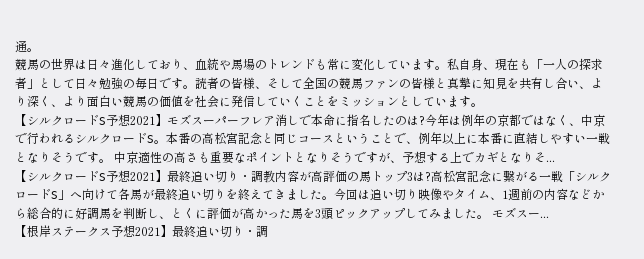通。
競馬の世界は日々進化しており、血統や馬場のトレンドも常に変化しています。私自身、現在も「一人の探求者」として日々勉強の毎日です。読者の皆様、そして全国の競馬ファンの皆様と真摯に知見を共有し合い、より深く、より面白い競馬の価値を社会に発信していくことをミッションとしています。
【シルクロードS予想2021】モズスーパーフレア消しで本命に指名したのは?今年は例年の京都ではなく、中京で行われるシルクロードS。本番の高松宮記念と同じコースということで、例年以上に本番に直結しやすい一戦となりそうです。 中京適性の高さも重要なポイントとなりそうですが、予想する上でカギとなりそ...
【シルクロードS予想2021】最終追い切り・調教内容が高評価の馬トップ3は?高松宮記念に繋がる一戦「シルクロードS」へ向けて各馬が最終追い切りを終えてきました。今回は追い切り映像やタイム、1週前の内容などから総合的に好調馬を判断し、とくに評価が高かった馬を3頭ピックアップしてみました。 モズスー...
【根岸ステークス予想2021】最終追い切り・調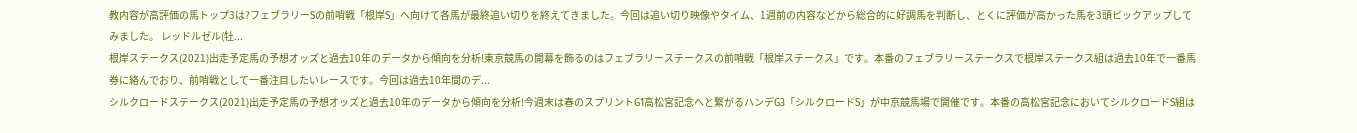教内容が高評価の馬トップ3は?フェブラリーSの前哨戦「根岸S」へ向けて各馬が最終追い切りを終えてきました。今回は追い切り映像やタイム、1週前の内容などから総合的に好調馬を判断し、とくに評価が高かった馬を3頭ピックアップしてみました。 レッドルゼル(牡...
根岸ステークス(2021)出走予定馬の予想オッズと過去10年のデータから傾向を分析!東京競馬の開幕を飾るのはフェブラリーステークスの前哨戦「根岸ステークス」です。本番のフェブラリーステークスで根岸ステークス組は過去10年で一番馬券に絡んでおり、前哨戦として一番注目したいレースです。今回は過去10年間のデ...
シルクロードステークス(2021)出走予定馬の予想オッズと過去10年のデータから傾向を分析!今週末は春のスプリントG1高松宮記念へと繋がるハンデG3「シルクロードS」が中京競馬場で開催です。本番の高松宮記念においてシルクロードS組は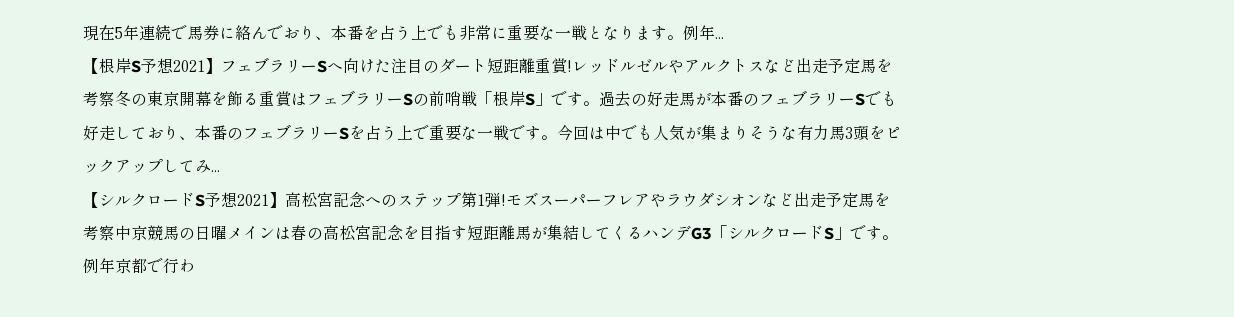現在5年連続で馬券に絡んでおり、本番を占う上でも非常に重要な一戦となります。例年...
【根岸S予想2021】フェブラリーSへ向けた注目のダート短距離重賞!レッドルゼルやアルクトスなど出走予定馬を考察冬の東京開幕を飾る重賞はフェブラリーSの前哨戦「根岸S」です。過去の好走馬が本番のフェブラリーSでも好走しており、本番のフェブラリーSを占う上で重要な一戦です。今回は中でも人気が集まりそうな有力馬3頭をピックアップしてみ...
【シルクロードS予想2021】高松宮記念へのステップ第1弾!モズスーパーフレアやラウダシオンなど出走予定馬を考察中京競馬の日曜メインは春の高松宮記念を目指す短距離馬が集結してくるハンデG3「シルクロードS」です。例年京都で行わ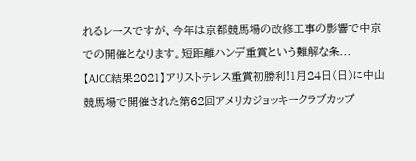れるレースですが、今年は京都競馬場の改修工事の影響で中京での開催となります。短距離ハンデ重賞という難解な条...
【AJCC結果2021】アリストテレス重賞初勝利!1月24日(日)に中山競馬場で開催された第62回アメリカジョッキークラブカップ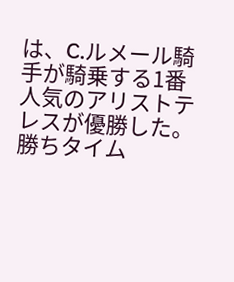は、C.ルメール騎手が騎乗する1番人気のアリストテレスが優勝した。勝ちタイム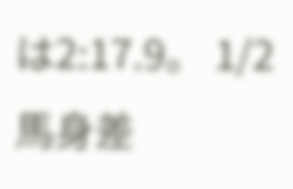は2:17.9。 1/2馬身差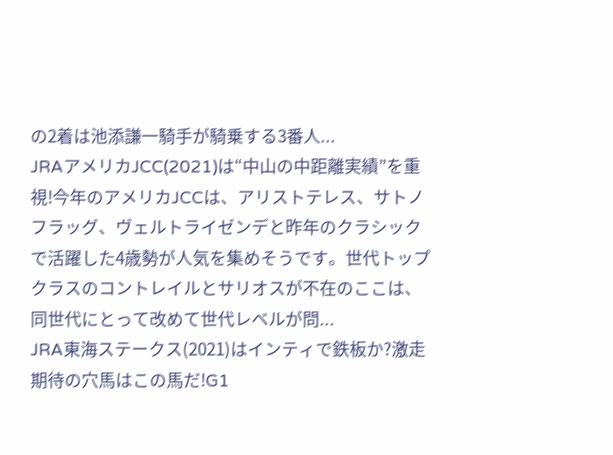の2着は池添謙一騎手が騎乗する3番人...
JRAアメリカJCC(2021)は“中山の中距離実績”を重視!今年のアメリカJCCは、アリストテレス、サトノフラッグ、ヴェルトライゼンデと昨年のクラシックで活躍した4歳勢が人気を集めそうです。世代トップクラスのコントレイルとサリオスが不在のここは、同世代にとって改めて世代レベルが問...
JRA東海ステークス(2021)はインティで鉄板か?激走期待の穴馬はこの馬だ!G1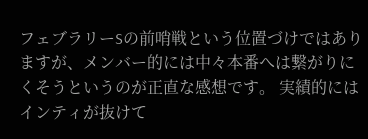フェブラリーSの前哨戦という位置づけではありますが、メンバー的には中々本番へは繋がりにくそうというのが正直な感想です。 実績的にはインティが抜けて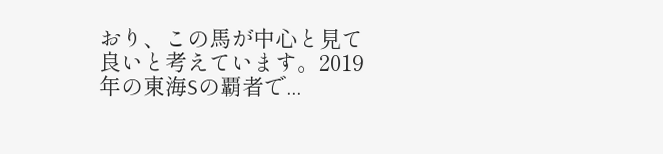おり、この馬が中心と見て良いと考えています。2019年の東海Sの覇者で...